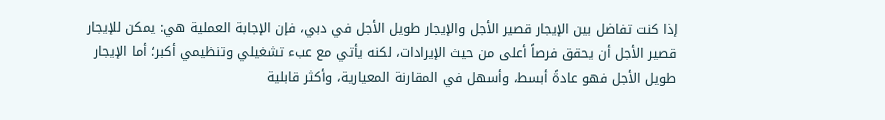إذا كنت تفاضل بين الإيجار قصير الأجل والإيجار طويل الأجل في دبي، فإن الإجابة العملية هي: يمكن للإيجار قصير الأجل أن يحقق فرصاً أعلى من حيث الإيرادات، لكنه يأتي مع عبء تشغيلي وتنظيمي أكبر؛ أما الإيجار طويل الأجل فهو عادةً أبسط، وأسهل في المقارنة المعيارية، وأكثر قابلية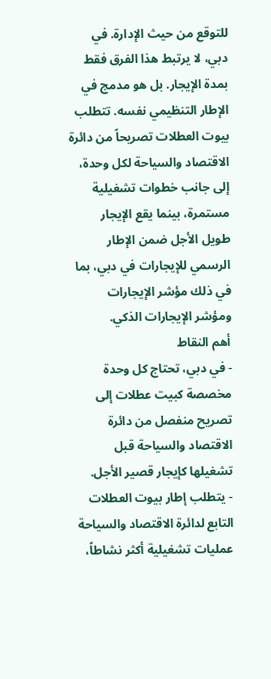للتوقع من حيث الإدارة. في دبي، لا يرتبط هذا الفرق فقط بمدة الإيجار. بل هو مدمج في الإطار التنظيمي نفسه. تتطلب بيوت العطلات تصريحاً من دائرة الاقتصاد والسياحة لكل وحدة، إلى جانب خطوات تشغيلية مستمرة، بينما يقع الإيجار طويل الأجل ضمن الإطار الرسمي للإيجارات في دبي، بما في ذلك مؤشر الإيجارات ومؤشر الإيجارات الذكي.
أهم النقاط
- في دبي، تحتاج كل وحدة مخصصة كبيت عطلات إلى تصريح منفصل من دائرة الاقتصاد والسياحة قبل تشغيلها كإيجار قصير الأجل.
- يتطلب إطار بيوت العطلات التابع لدائرة الاقتصاد والسياحة عمليات تشغيلية أكثر نشاطاً،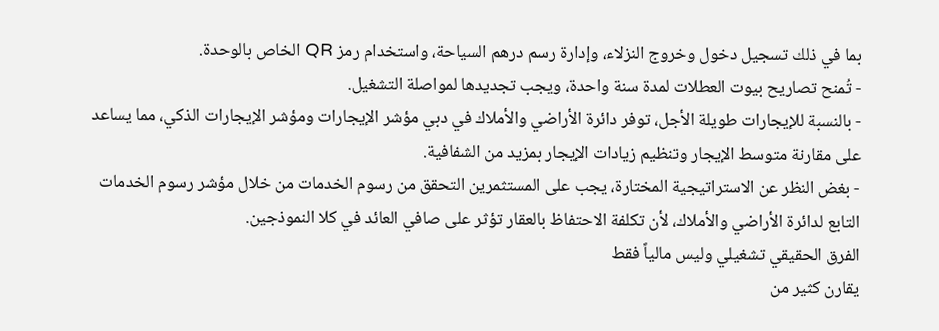بما في ذلك تسجيل دخول وخروج النزلاء، وإدارة رسم درهم السياحة، واستخدام رمز QR الخاص بالوحدة.
- تُمنح تصاريح بيوت العطلات لمدة سنة واحدة، ويجب تجديدها لمواصلة التشغيل.
- بالنسبة للإيجارات طويلة الأجل، توفر دائرة الأراضي والأملاك في دبي مؤشر الإيجارات ومؤشر الإيجارات الذكي، مما يساعد على مقارنة متوسط الإيجار وتنظيم زيادات الإيجار بمزيد من الشفافية.
- بغض النظر عن الاستراتيجية المختارة، يجب على المستثمرين التحقق من رسوم الخدمات من خلال مؤشر رسوم الخدمات التابع لدائرة الأراضي والأملاك، لأن تكلفة الاحتفاظ بالعقار تؤثر على صافي العائد في كلا النموذجين.
الفرق الحقيقي تشغيلي وليس مالياً فقط
يقارن كثير من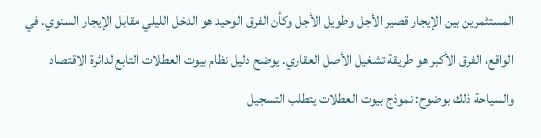المستثمرين بين الإيجار قصير الأجل وطويل الأجل وكأن الفرق الوحيد هو الدخل الليلي مقابل الإيجار السنوي. في الواقع، الفرق الأكبر هو طريقة تشغيل الأصل العقاري. يوضح دليل نظام بيوت العطلات التابع لدائرة الاقتصاد والسياحة ذلك بوضوح: نموذج بيوت العطلات يتطلب التسجيل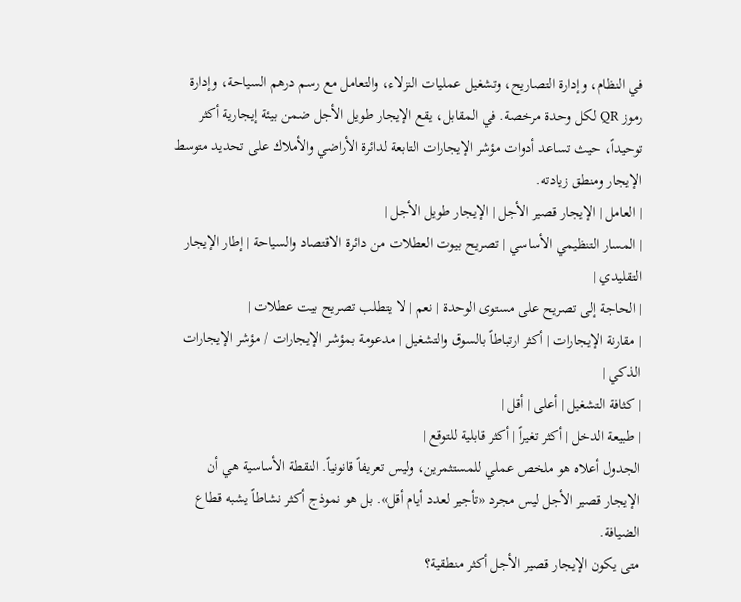في النظام، وإدارة التصاريح، وتشغيل عمليات النزلاء، والتعامل مع رسم درهم السياحة، وإدارة رموز QR لكل وحدة مرخصة. في المقابل، يقع الإيجار طويل الأجل ضمن بيئة إيجارية أكثر توحيداً، حيث تساعد أدوات مؤشر الإيجارات التابعة لدائرة الأراضي والأملاك على تحديد متوسط الإيجار ومنطق زيادته.
| العامل | الإيجار قصير الأجل | الإيجار طويل الأجل |
| المسار التنظيمي الأساسي | تصريح بيوت العطلات من دائرة الاقتصاد والسياحة | إطار الإيجار التقليدي |
| الحاجة إلى تصريح على مستوى الوحدة | نعم | لا يتطلب تصريح بيت عطلات |
| مقارنة الإيجارات | أكثر ارتباطاً بالسوق والتشغيل | مدعومة بمؤشر الإيجارات / مؤشر الإيجارات الذكي |
| كثافة التشغيل | أعلى | أقل |
| طبيعة الدخل | أكثر تغيراً | أكثر قابلية للتوقع |
الجدول أعلاه هو ملخص عملي للمستثمرين، وليس تعريفاً قانونياً. النقطة الأساسية هي أن الإيجار قصير الأجل ليس مجرد «تأجير لعدد أيام أقل». بل هو نموذج أكثر نشاطاً يشبه قطاع الضيافة.
متى يكون الإيجار قصير الأجل أكثر منطقية؟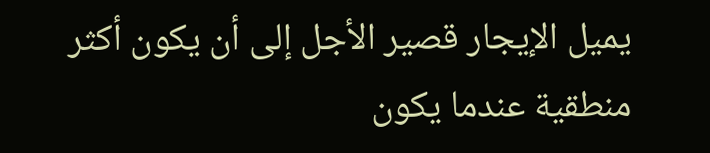يميل الإيجار قصير الأجل إلى أن يكون أكثر منطقية عندما يكون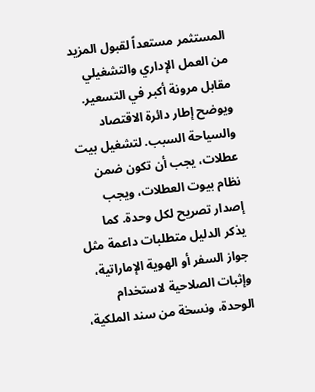المستثمر مستعداً لقبول المزيد من العمل الإداري والتشغيلي مقابل مرونة أكبر في التسعير. ويوضح إطار دائرة الاقتصاد والسياحة السبب. لتشغيل بيت عطلات، يجب أن تكون ضمن نظام بيوت العطلات، ويجب إصدار تصريح لكل وحدة. كما يذكر الدليل متطلبات داعمة مثل جواز السفر أو الهوية الإماراتية، وإثبات الصلاحية لاستخدام الوحدة، ونسخة من سند الملكية،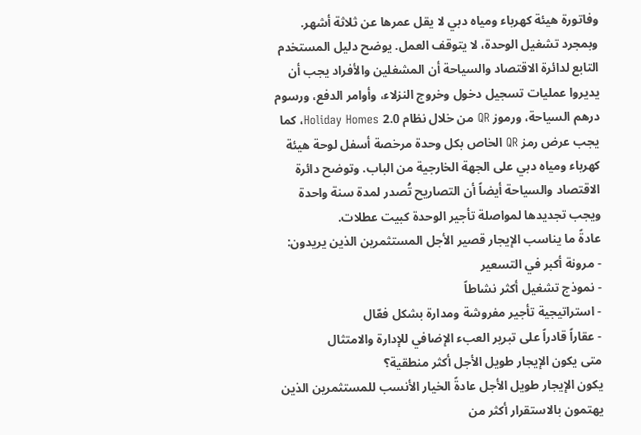وفاتورة هيئة كهرباء ومياه دبي لا يقل عمرها عن ثلاثة أشهر.
وبمجرد تشغيل الوحدة، لا يتوقف العمل. يوضح دليل المستخدم التابع لدائرة الاقتصاد والسياحة أن المشغلين والأفراد يجب أن يديروا عمليات تسجيل دخول وخروج النزلاء، وأوامر الدفع، ورسوم درهم السياحة، ورموز QR من خلال نظام Holiday Homes 2.0، كما يجب عرض رمز QR الخاص بكل وحدة مرخصة أسفل لوحة هيئة كهرباء ومياه دبي على الجهة الخارجية من الباب. وتوضح دائرة الاقتصاد والسياحة أيضاً أن التصاريح تُصدر لمدة سنة واحدة ويجب تجديدها لمواصلة تأجير الوحدة كبيت عطلات.
عادةً ما يناسب الإيجار قصير الأجل المستثمرين الذين يريدون:
- مرونة أكبر في التسعير
- نموذج تشغيل أكثر نشاطاً
- استراتيجية تأجير مفروشة ومدارة بشكل فعّال
- عقاراً قادراً على تبرير العبء الإضافي للإدارة والامتثال
متى يكون الإيجار طويل الأجل أكثر منطقية؟
يكون الإيجار طويل الأجل عادةً الخيار الأنسب للمستثمرين الذين يهتمون بالاستقرار أكثر من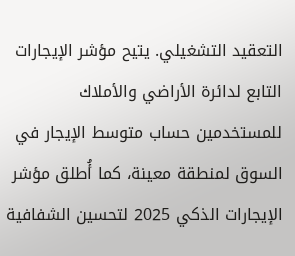التعقيد التشغيلي. يتيح مؤشر الإيجارات التابع لدائرة الأراضي والأملاك للمستخدمين حساب متوسط الإيجار في السوق لمنطقة معينة، كما أُطلق مؤشر الإيجارات الذكي 2025 لتحسين الشفافية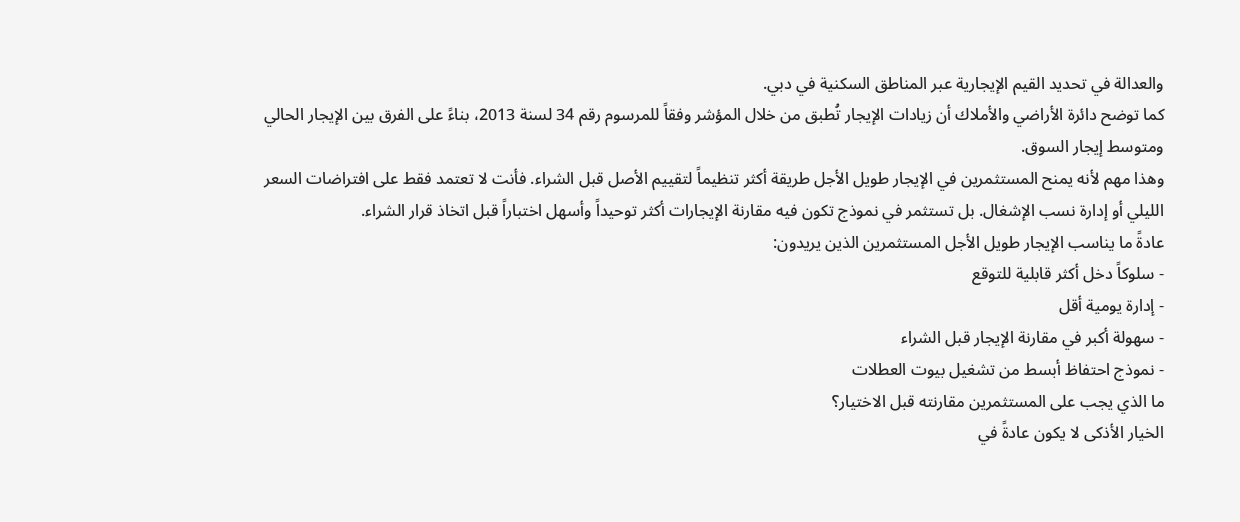والعدالة في تحديد القيم الإيجارية عبر المناطق السكنية في دبي.
كما توضح دائرة الأراضي والأملاك أن زيادات الإيجار تُطبق من خلال المؤشر وفقاً للمرسوم رقم 34 لسنة 2013، بناءً على الفرق بين الإيجار الحالي ومتوسط إيجار السوق.
وهذا مهم لأنه يمنح المستثمرين في الإيجار طويل الأجل طريقة أكثر تنظيماً لتقييم الأصل قبل الشراء. فأنت لا تعتمد فقط على افتراضات السعر الليلي أو إدارة نسب الإشغال. بل تستثمر في نموذج تكون فيه مقارنة الإيجارات أكثر توحيداً وأسهل اختباراً قبل اتخاذ قرار الشراء.
عادةً ما يناسب الإيجار طويل الأجل المستثمرين الذين يريدون:
- سلوكاً دخل أكثر قابلية للتوقع
- إدارة يومية أقل
- سهولة أكبر في مقارنة الإيجار قبل الشراء
- نموذج احتفاظ أبسط من تشغيل بيوت العطلات
ما الذي يجب على المستثمرين مقارنته قبل الاختيار؟
الخيار الأذكى لا يكون عادةً في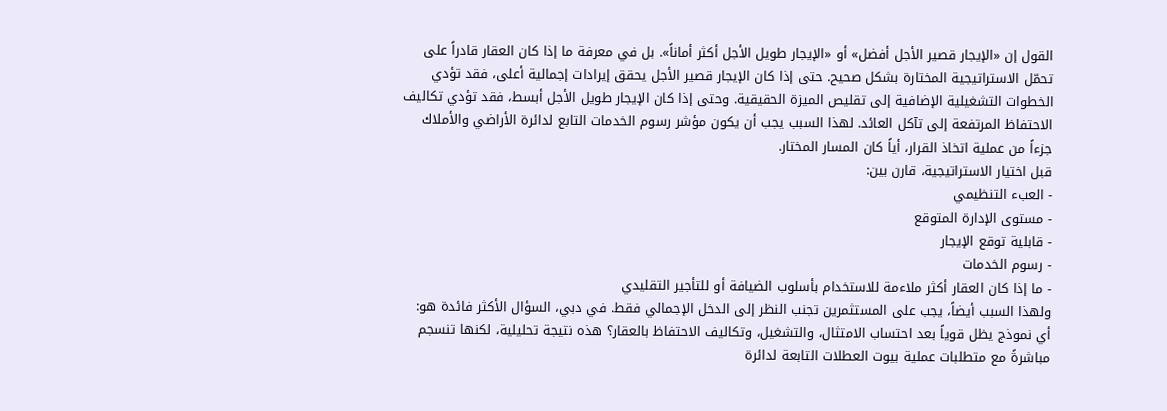القول إن «الإيجار قصير الأجل أفضل» أو «الإيجار طويل الأجل أكثر أماناً». بل في معرفة ما إذا كان العقار قادراً على تحمّل الاستراتيجية المختارة بشكل صحيح. حتى إذا كان الإيجار قصير الأجل يحقق إيرادات إجمالية أعلى، فقد تؤدي الخطوات التشغيلية الإضافية إلى تقليص الميزة الحقيقية. وحتى إذا كان الإيجار طويل الأجل أبسط، فقد تؤدي تكاليف الاحتفاظ المرتفعة إلى تآكل العائد. لهذا السبب يجب أن يكون مؤشر رسوم الخدمات التابع لدائرة الأراضي والأملاك جزءاً من عملية اتخاذ القرار، أياً كان المسار المختار.
قبل اختيار الاستراتيجية، قارن بين:
- العبء التنظيمي
- مستوى الإدارة المتوقع
- قابلية توقع الإيجار
- رسوم الخدمات
- ما إذا كان العقار أكثر ملاءمة للاستخدام بأسلوب الضيافة أو للتأجير التقليدي
ولهذا السبب أيضاً، يجب على المستثمرين تجنب النظر إلى الدخل الإجمالي فقط. في دبي، السؤال الأكثر فائدة هو: أي نموذج يظل قوياً بعد احتساب الامتثال، والتشغيل، وتكاليف الاحتفاظ بالعقار؟ هذه نتيجة تحليلية، لكنها تنسجم مباشرةً مع متطلبات عملية بيوت العطلات التابعة لدائرة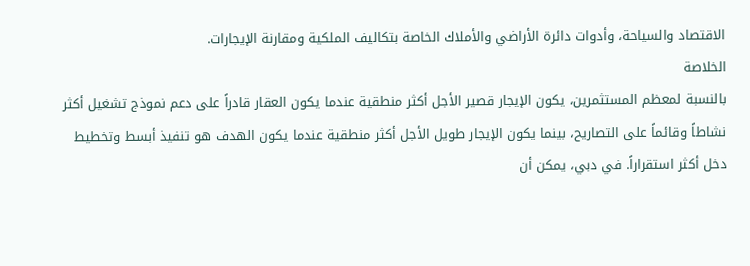الاقتصاد والسياحة، وأدوات دائرة الأراضي والأملاك الخاصة بتكاليف الملكية ومقارنة الإيجارات.
الخلاصة
بالنسبة لمعظم المستثمرين، يكون الإيجار قصير الأجل أكثر منطقية عندما يكون العقار قادراً على دعم نموذج تشغيل أكثر نشاطاً وقائماً على التصاريح، بينما يكون الإيجار طويل الأجل أكثر منطقية عندما يكون الهدف هو تنفيذ أبسط وتخطيط دخل أكثر استقراراً. في دبي، يمكن أن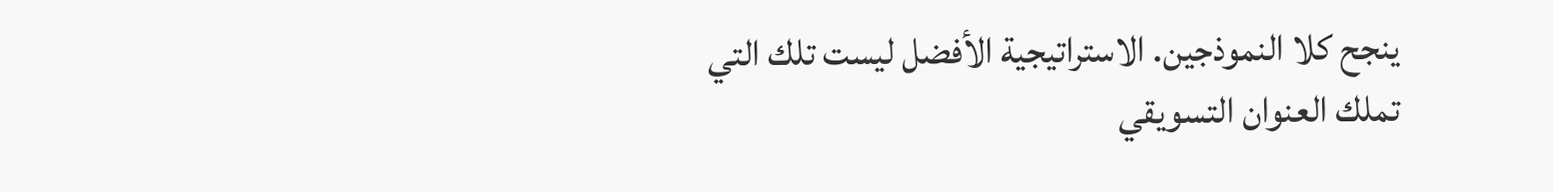ينجح كلا النموذجين. الاستراتيجية الأفضل ليست تلك التي تملك العنوان التسويقي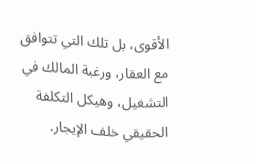الأقوى، بل تلك التي تتوافق مع العقار، ورغبة المالك في التشغيل، وهيكل التكلفة الحقيقي خلف الإيجار.